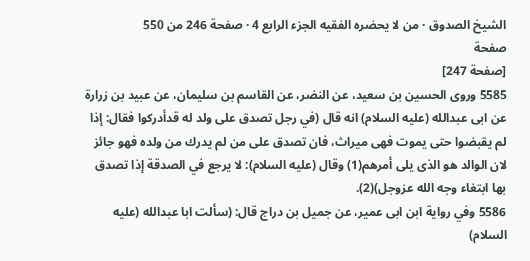الشيخ الصدوق · من لا يحضره الفقيه الجزء الرابع 4 · صفحة 246 من 550
صفحة
[صفحة 247]
5585 وروى الحسين بن سعيد، عن النضر، عن القاسم بن سليمان، عن عبيد بن زرارة عن ابى عبدالله (عليه السلام) انه قال (في رجل تصدق على ولد له قدأدركوا فقال: إذا لم يقبضوا حتى يموت فهى ميراث، فان تصدق على من لم يدرك من ولده فهو جائز لان الوالد هو الذى يلى أمرهم(1) وقال (عليه السلام): لا يرجع في الصدقة إذا تصدق بها ابتغاء وجه الله عزوجل)(2).
5586 وفي رواية ابن ابى عمير، عن جميل بن دراج قال: (سألت ابا عبدالله (عليه السلام)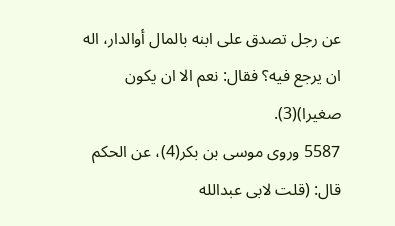عن رجل تصدق على ابنه بالمال أوالدار، اله ان يرجع فيه؟ فقال: نعم الا ان يكون صغيرا)(3).
5587 وروى موسى بن بكر(4)، عن الحكم قال: (قلت لابى عبدالله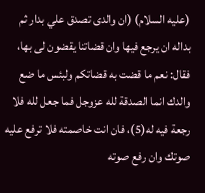(عليه السلام) (ان والدى تصدق علي بدار ثم بداله ان يرجع فيها وان قضاتنا يقضون لى بها، فقال: نعم ما قضت به قضاتكم ولبئس ما ضع والدك انما الصدقة لله عزوجل فما جعل لله فلا رجعة فيه له(5)، فان انت خاصمته فلا ترفع عليه صوتك وان رفع صوته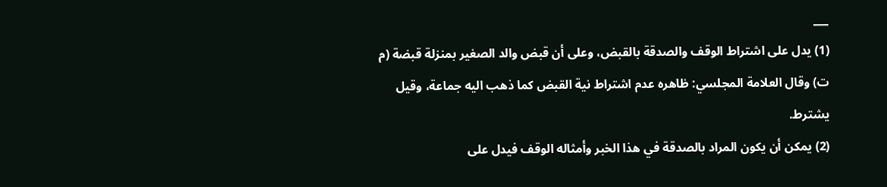___
(1) يدل على اشتراط الوقف والصدقة بالقبض، وعلى أن قبض والد الصغير بمنزلة قبضة (م ت) وقال العلامة المجلسي: ظاهره عدم اشتراط نية القبض كما ذهب اليه جماعة، وقيل يشترط.
(2) يمكن أن يكون المراد بالصدقة في هذا الخبر وأمثاله الوقف فيدل على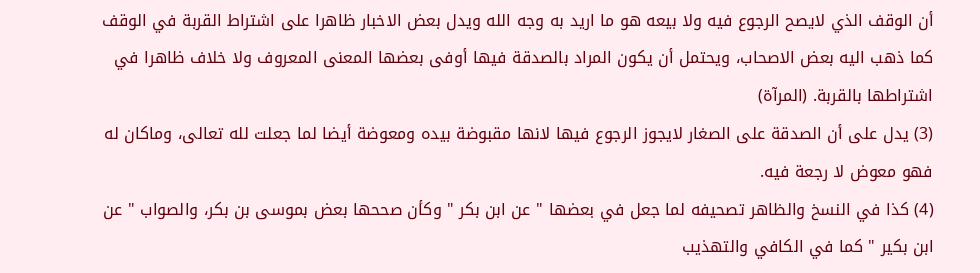أن الوقف الذي لايصح الرجوع فيه ولا بيعه هو ما اريد به وجه الله ويدل بعض الاخبار ظاهرا على اشتراط القربة في الوقف كما ذهب اليه بعض الاصحاب، ويحتمل أن يكون المراد بالصدقة فيها أوفى بعضها المعنى المعروف ولا خلاف ظاهرا في اشتراطها بالقربة. (المرآة)
(3) يدل على أن الصدقة على الصغار لايجوز الرجوع فيها لانها مقبوضة بيده ومعوضة أيضا لما جعلت لله تعالى، وماكان له فهو معوض لا رجعة فيه.
(4) كذا في النسخ والظاهر تصحيفه لما جعل في بعضها " عن ابن بكر " وكأن صححها بعض بموسى بن بكر، والصواب " عن ابن بكير " كما في الكافي والتهذيب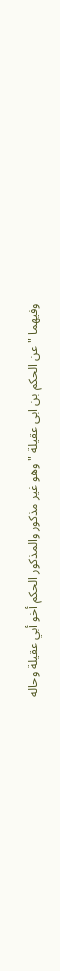وفيهما " عن الحكم بن ابى عقيلة " وهو غير مذكور والمذكور الحكم أخو أبي عقيلة وحاله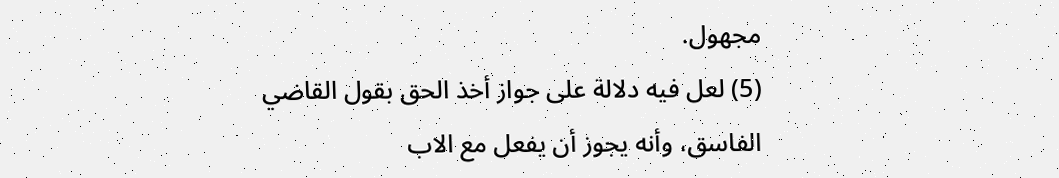مجهول.
(5) لعل فيه دلالة على جواز أخذ الحق بقول القاضي الفاسق، وأنه يجوز أن يفعل مع الاب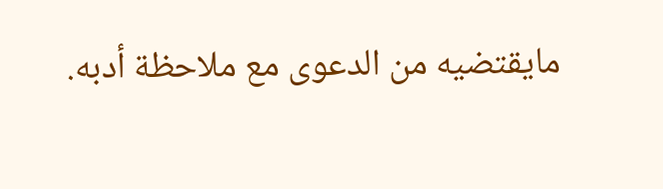مايقتضيه من الدعوى مع ملاحظة أدبه.